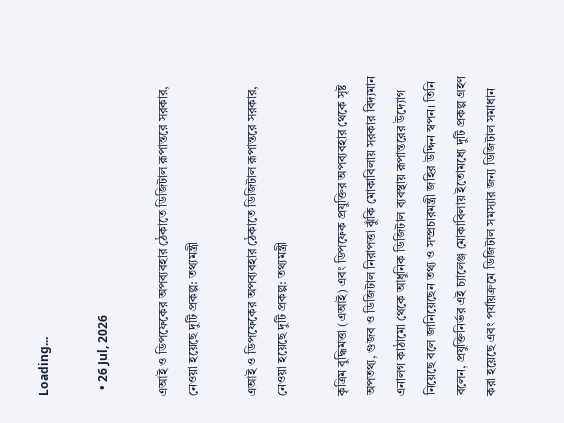Loading...

  • 26 Jul, 2026

এআই ও ডিপফেকের অপব্যবহার ঠেকাতে ডিজিটাল রূপান্তরে সরকার, নেওয়া হয়েছে দুটি প্রকল্প: তথ্যমন্ত্রী

এআই ও ডিপফেকের অপব্যবহার ঠেকাতে ডিজিটাল রূপান্তরে সরকার, নেওয়া হয়েছে দুটি প্রকল্প: তথ্যমন্ত্রী

কৃত্রিম বুদ্ধিমত্তা (এআই) এবং ডিপফেক প্রযুক্তির অপব্যবহার থেকে সৃষ্ট অপতথ্য, গুজব ও ডিজিটাল নিরাপত্তা ঝুঁকি মোকাবিলায় সরকার বিদ্যমান এনালগ কাঠামো থেকে আধুনিক ডিজিটাল ব্যবস্থায় রূপান্তরের উদ্যোগ নিয়েছে বলে জানিয়েছেন তথ্য ও সম্প্রচারমন্ত্রী জহির উদ্দিন স্বপন। তিনি বলেন, প্রযুক্তিনির্ভর এই চ্যালেঞ্জ মোকাবিলায় ইতোমধ্যে দুটি প্রকল্প গ্রহণ করা হয়েছে এবং পর্যায়ক্রমে ডিজিটাল সমস্যার জন্য ডিজিটাল সমাধান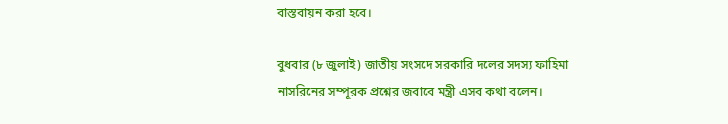বাস্তবায়ন করা হবে।

বুধবার (৮ জুলাই) জাতীয় সংসদে সরকারি দলের সদস্য ফাহিমা নাসরিনের সম্পূরক প্রশ্নের জবাবে মন্ত্রী এসব কথা বলেন।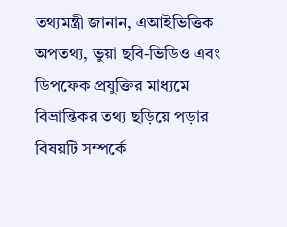তথ্যমন্ত্রী জানান, এআইভিত্তিক অপতথ্য, ভুয়া ছবি-ভিডিও এবং ডিপফেক প্রযুক্তির মাধ্যমে বিভ্রান্তিকর তথ্য ছড়িয়ে পড়ার বিষয়টি সম্পর্কে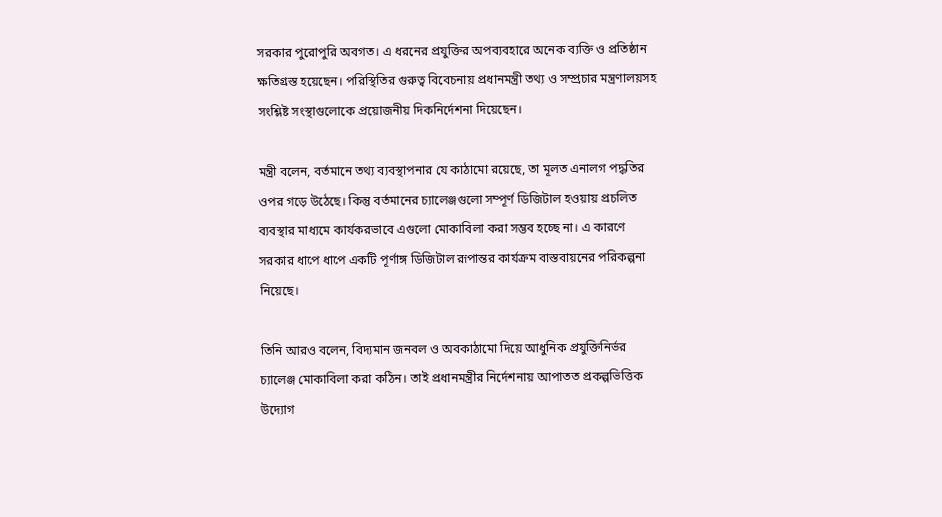সরকার পুরোপুরি অবগত। এ ধরনের প্রযুক্তির অপব্যবহারে অনেক ব্যক্তি ও প্রতিষ্ঠান ক্ষতিগ্রস্ত হয়েছেন। পরিস্থিতির গুরুত্ব বিবেচনায় প্রধানমন্ত্রী তথ্য ও সম্প্রচার মন্ত্রণালয়সহ সংশ্লিষ্ট সংস্থাগুলোকে প্রয়োজনীয় দিকনির্দেশনা দিয়েছেন।

মন্ত্রী বলেন, বর্তমানে তথ্য ব্যবস্থাপনার যে কাঠামো রয়েছে, তা মূলত এনালগ পদ্ধতির ওপর গড়ে উঠেছে। কিন্তু বর্তমানের চ্যালেঞ্জগুলো সম্পূর্ণ ডিজিটাল হওয়ায় প্রচলিত ব্যবস্থার মাধ্যমে কার্যকরভাবে এগুলো মোকাবিলা করা সম্ভব হচ্ছে না। এ কারণে সরকার ধাপে ধাপে একটি পূর্ণাঙ্গ ডিজিটাল রূপান্তর কার্যক্রম বাস্তবায়নের পরিকল্পনা নিয়েছে।

তিনি আরও বলেন, বিদ্যমান জনবল ও অবকাঠামো দিয়ে আধুনিক প্রযুক্তিনির্ভর চ্যালেঞ্জ মোকাবিলা করা কঠিন। তাই প্রধানমন্ত্রীর নির্দেশনায় আপাতত প্রকল্পভিত্তিক উদ্যোগ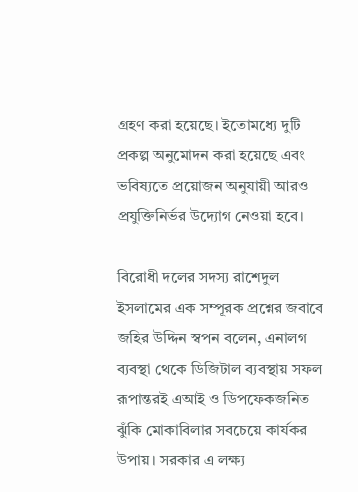গ্রহণ করা হয়েছে। ইতোমধ্যে দুটি প্রকল্প অনুমোদন করা হয়েছে এবং ভবিষ্যতে প্রয়োজন অনুযায়ী আরও প্রযুক্তিনির্ভর উদ্যোগ নেওয়া হবে।

বিরোধী দলের সদস্য রাশেদুল ইসলামের এক সম্পূরক প্রশ্নের জবাবে জহির উদ্দিন স্বপন বলেন, এনালগ ব্যবস্থা থেকে ডিজিটাল ব্যবস্থায় সফল রূপান্তরই এআই ও ডিপফেকজনিত ঝুঁকি মোকাবিলার সবচেয়ে কার্যকর উপায়। সরকার এ লক্ষ্য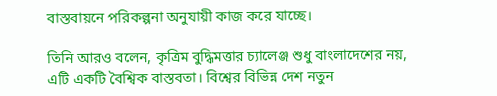বাস্তবায়নে পরিকল্পনা অনুযায়ী কাজ করে যাচ্ছে।

তিনি আরও বলেন, কৃত্রিম বুদ্ধিমত্তার চ্যালেঞ্জ শুধু বাংলাদেশের নয়, এটি একটি বৈশ্বিক বাস্তবতা। বিশ্বের বিভিন্ন দেশ নতুন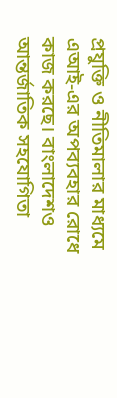প্রযুক্তি ও নীতিমালার মাধ্যমে এআই-এর অপব্যবহার রোধে কাজ করছে। বাংলাদেশও আন্তর্জাতিক সহযোগিতা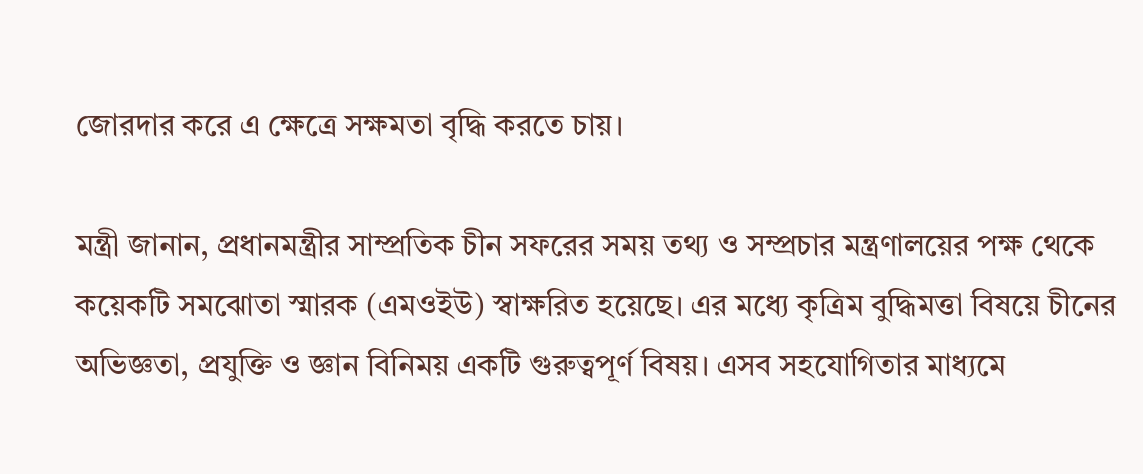জোরদার করে এ ক্ষেত্রে সক্ষমতা বৃদ্ধি করতে চায়।

মন্ত্রী জানান, প্রধানমন্ত্রীর সাম্প্রতিক চীন সফরের সময় তথ্য ও সম্প্রচার মন্ত্রণালয়ের পক্ষ থেকে কয়েকটি সমঝোতা স্মারক (এমওইউ) স্বাক্ষরিত হয়েছে। এর মধ্যে কৃত্রিম বুদ্ধিমত্তা বিষয়ে চীনের অভিজ্ঞতা, প্রযুক্তি ও জ্ঞান বিনিময় একটি গুরুত্বপূর্ণ বিষয়। এসব সহযোগিতার মাধ্যমে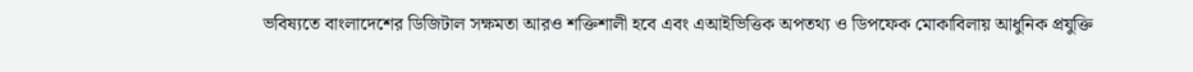ভবিষ্যতে বাংলাদেশের ডিজিটাল সক্ষমতা আরও শক্তিশালী হবে এবং এআইভিত্তিক অপতথ্য ও ডিপফেক মোকাবিলায় আধুনিক প্রযুক্তি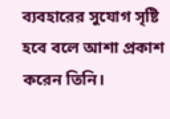ব্যবহারের সুযোগ সৃষ্টি হবে বলে আশা প্রকাশ করেন তিনি।